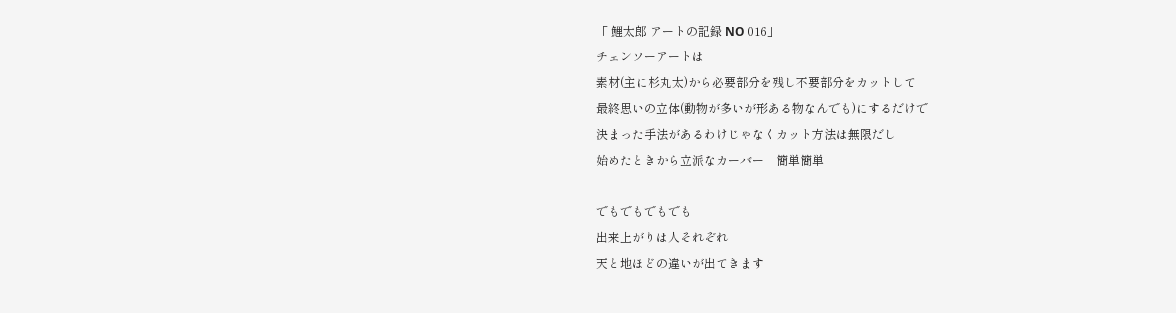「 鯉太郎 アートの記録 NO 016」
チェンソーアートは
素材(主に杉丸太)から必要部分を残し不要部分をカットして
最終思いの立体(動物が多いが形ある物なんでも)にするだけで
決まった手法があるわけじゃなくカット方法は無限だし
始めたときから立派なカーバー    簡単簡単

でもでもでもでも
出来上がりは人それぞれ
天と地ほどの違いが出てきます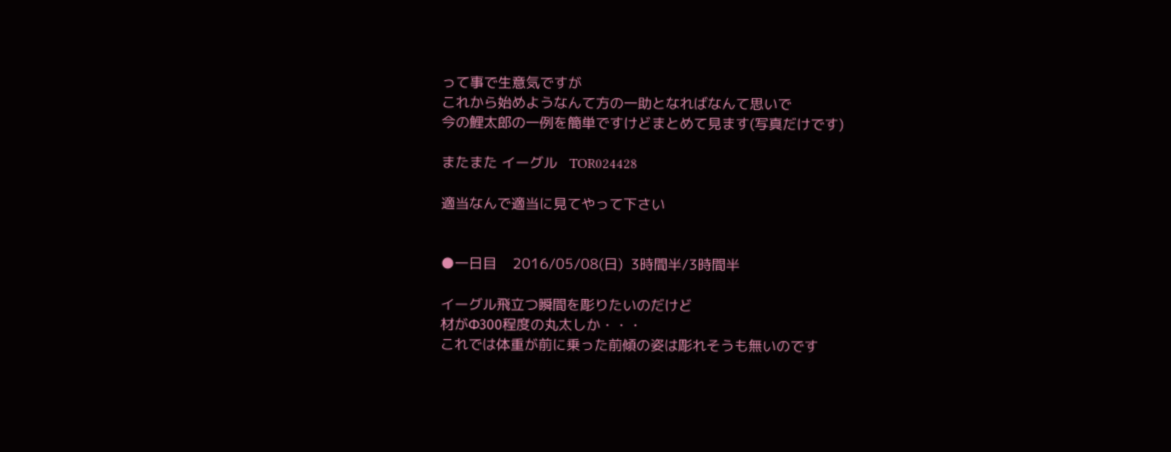って事で生意気ですが
これから始めようなんて方の一助となればなんて思いで
今の鯉太郎の一例を簡単ですけどまとめて見ます(写真だけです)

またまた イーグル   TOR024428

適当なんで適当に見てやって下さい


●一日目    2016/05/08(日)  3時間半/3時間半

イーグル飛立つ瞬間を彫りたいのだけど
材がΦ300程度の丸太しか・・・
これでは体重が前に乗った前傾の姿は彫れそうも無いのです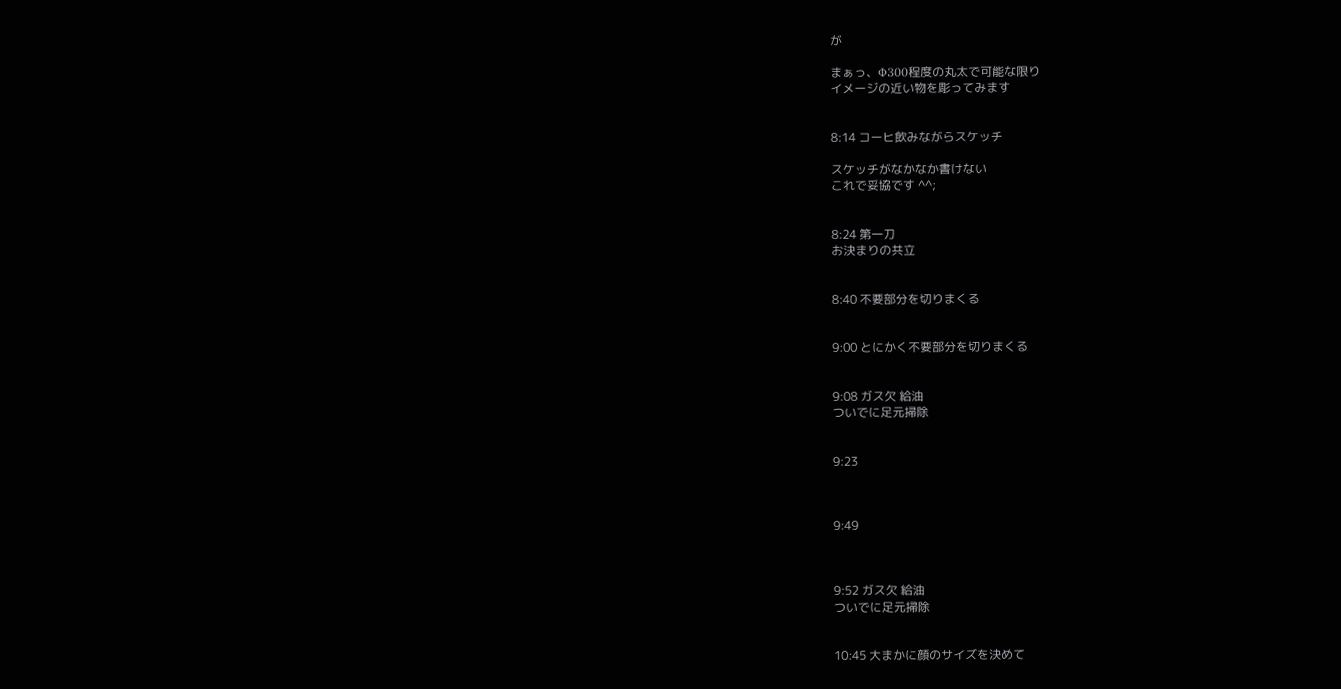が

まぁっ、Φ300程度の丸太で可能な限り
イメージの近い物を彫ってみます


8:14 コーヒ飲みながらスケッチ

スケッチがなかなか書けない
これで妥協です ^^;


8:24 第一刀
お決まりの共立


8:40 不要部分を切りまくる


9:00 とにかく不要部分を切りまくる


9:08 ガス欠 給油
ついでに足元掃除


9:23



9:49



9:52 ガス欠 給油
ついでに足元掃除


10:45 大まかに顔のサイズを決めて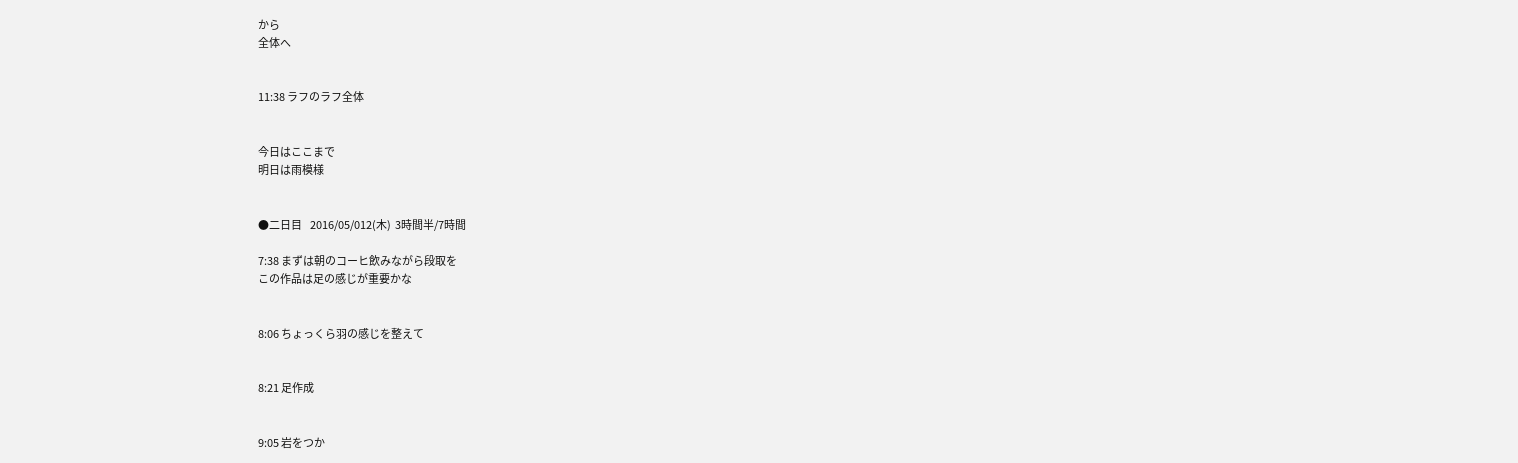から
全体へ


11:38 ラフのラフ全体


今日はここまで
明日は雨模様


●二日目    2016/05/012(木)  3時間半/7時間

7:38 まずは朝のコーヒ飲みながら段取を
この作品は足の感じが重要かな


8:06 ちょっくら羽の感じを整えて


8:21 足作成


9:05 岩をつか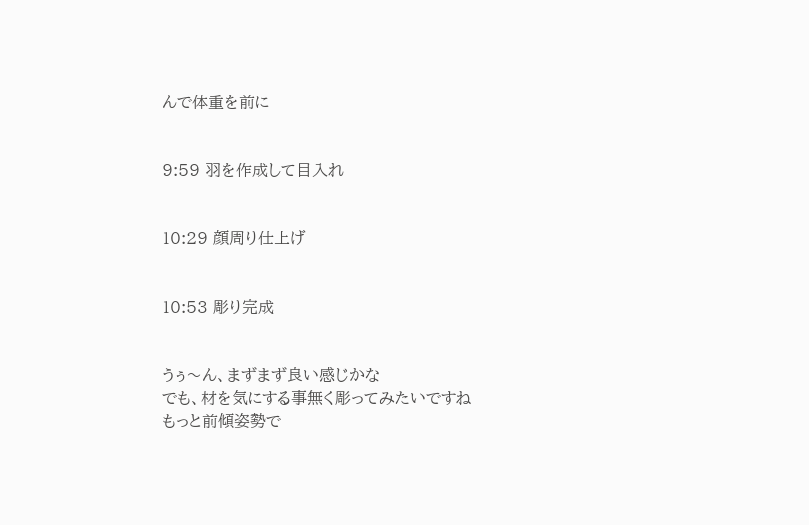んで体重を前に


9:59 羽を作成して目入れ


10:29 顔周り仕上げ


10:53 彫り完成


うぅ〜ん、まずまず良い感じかな
でも、材を気にする事無く彫ってみたいですね
もっと前傾姿勢で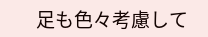足も色々考慮して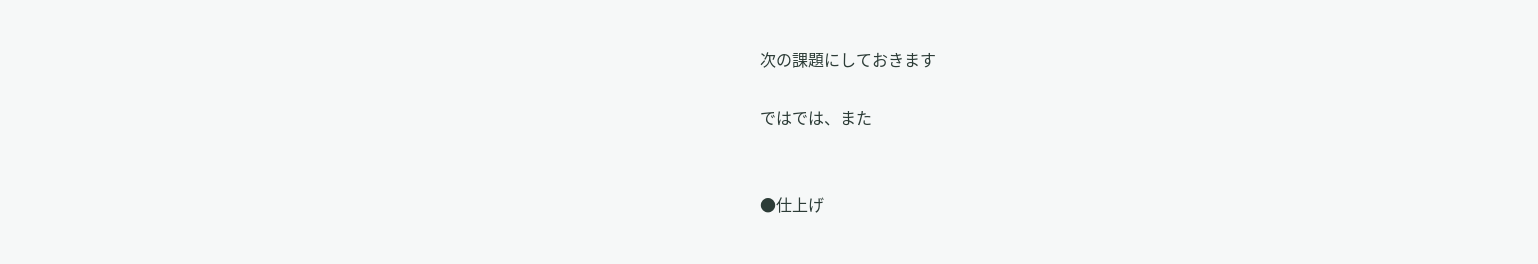次の課題にしておきます

ではでは、また


●仕上げ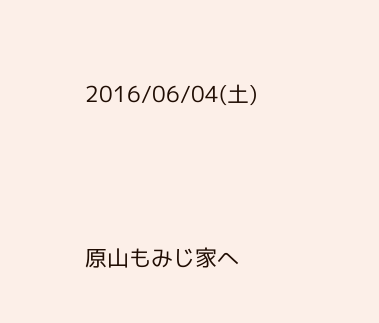2016/06/04(土)





原山もみじ家へ